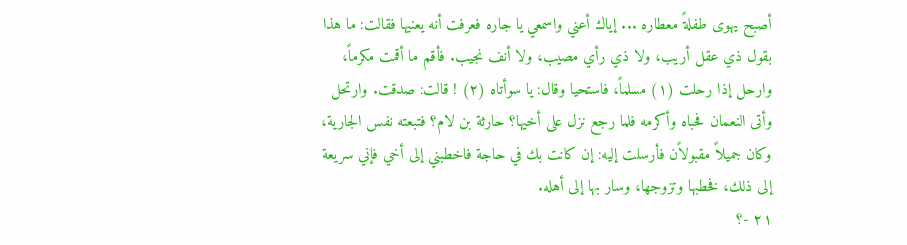أصبح يهوى طفلةً معطاره ... إياك أعني واسمعي يا جاره فعرفت أنه يعنيها فقالت: ما هذا بقول ذي عقل أريب، ولا ذي رأي مصيب، ولا أنف نجيب. فأقم ما أقمت مكرماً، وارحل إذا رحلت (١) مسلماً، فاستحيا وقال: يا سوأتاه (٢) ! قالت: صدقت. وارتحل وأتى النعمان فحباه وأكرمه فلما رجع نزل على أخيها؟ حارثة بن لام؟ فتبعته نفس الجارية، وكان جميلاً مقبولاًن فأرسلت إليه: إن كانت بك في حاجة فاخطبني إلى أخي فإني سريعة إلى ذلك، فخطبها وتزوجها، وسار بها إلى أهله.
٢١ -؟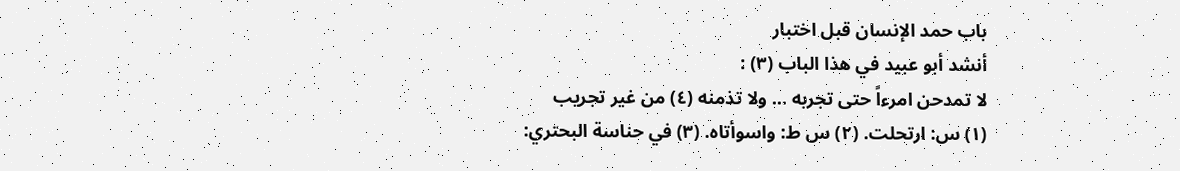باب حمد الإنسان قبل اختبار
أنشد أبو عبيد في هذا الباب (٣) :
لا تمدحن امرءاً حتى تجربه ... ولا تذمنه (٤) من غير تجريب
(١) س: ارتحلت. (٢) س ط: واسوأتاه. (٣) في حناسة البحتري: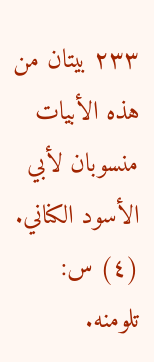٢٣٣ بيتان من هذه الأبيات منسوبان لأبي الأسود الكناني. (٤) س: تلومنه.